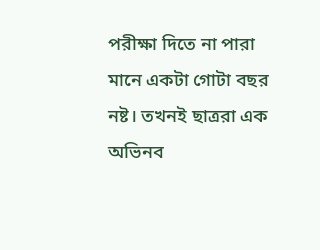পরীক্ষা দিতে না পারা মানে একটা গোটা বছর নষ্ট। তখনই ছাত্ররা এক অভিনব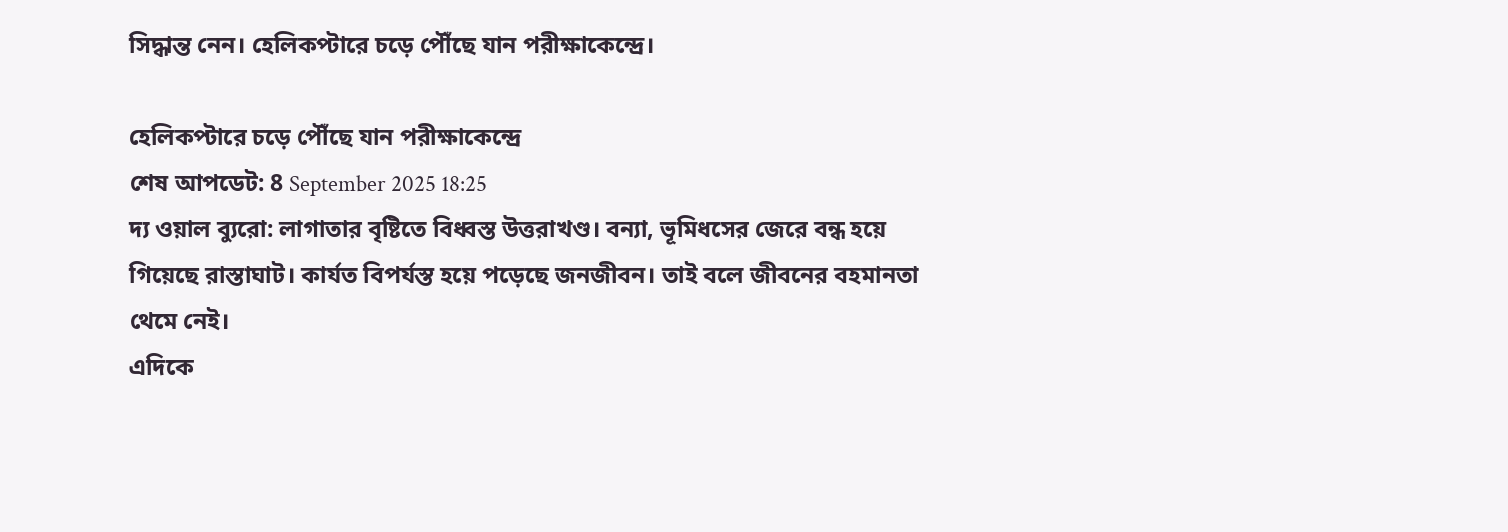সিদ্ধান্ত নেন। হেলিকপ্টারে চড়ে পৌঁছে যান পরীক্ষাকেন্দ্রে।

হেলিকপ্টারে চড়ে পৌঁছে যান পরীক্ষাকেন্দ্রে
শেষ আপডেট: 8 September 2025 18:25
দ্য ওয়াল ব্যুরো: লাগাতার বৃষ্টিতে বিধ্বস্ত উত্তরাখণ্ড। বন্যা, ভূমিধসের জেরে বন্ধ হয়ে গিয়েছে রাস্তাঘাট। কার্যত বিপর্যস্ত হয়ে পড়েছে জনজীবন। তাই বলে জীবনের বহমানতা থেমে নেই।
এদিকে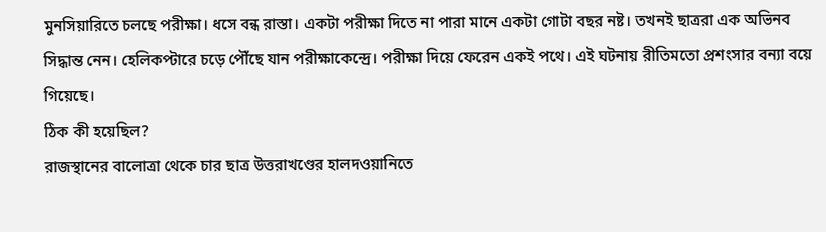মুনসিয়ারিতে চলছে পরীক্ষা। ধসে বন্ধ রাস্তা। একটা পরীক্ষা দিতে না পারা মানে একটা গোটা বছর নষ্ট। তখনই ছাত্ররা এক অভিনব সিদ্ধান্ত নেন। হেলিকপ্টারে চড়ে পৌঁছে যান পরীক্ষাকেন্দ্রে। পরীক্ষা দিয়ে ফেরেন একই পথে। এই ঘটনায় রীতিমতো প্রশংসার বন্যা বয়ে গিয়েছে।
ঠিক কী হয়েছিল?
রাজস্থানের বালোত্রা থেকে চার ছাত্র উত্তরাখণ্ডের হালদওয়ানিতে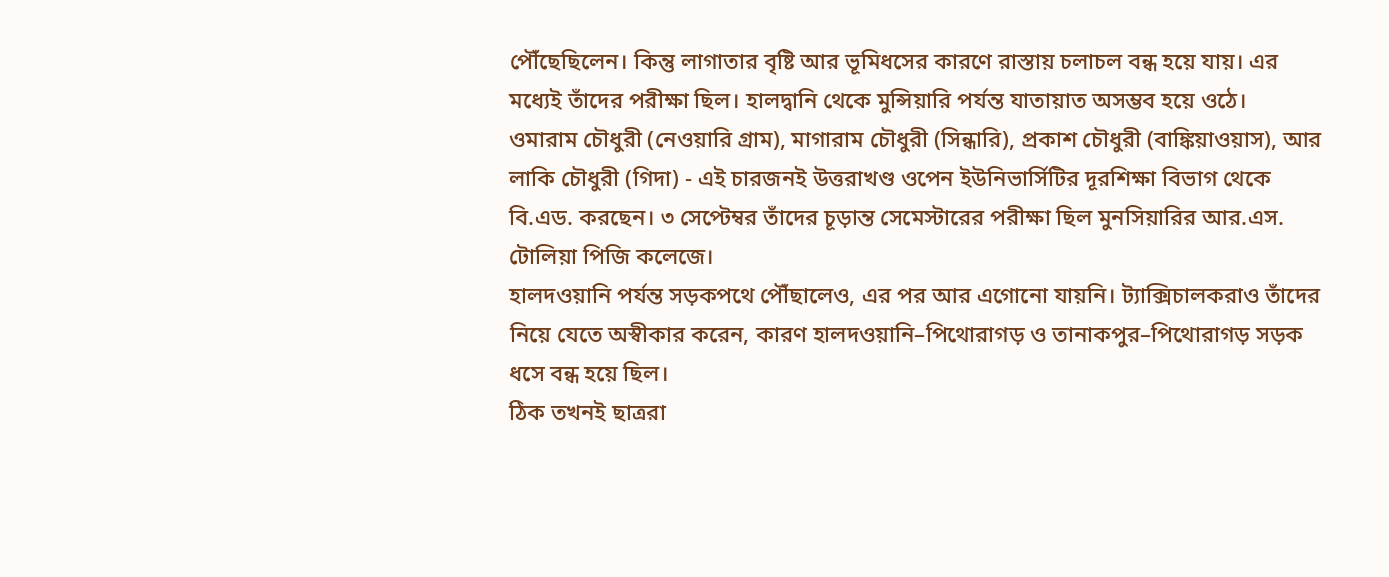পৌঁছেছিলেন। কিন্তু লাগাতার বৃষ্টি আর ভূমিধসের কারণে রাস্তায় চলাচল বন্ধ হয়ে যায়। এর মধ্যেই তাঁদের পরীক্ষা ছিল। হালদ্বানি থেকে মুন্সিয়ারি পর্যন্ত যাতায়াত অসম্ভব হয়ে ওঠে।
ওমারাম চৌধুরী (নেওয়ারি গ্রাম), মাগারাম চৌধুরী (সিন্ধারি), প্রকাশ চৌধুরী (বাঙ্কিয়াওয়াস), আর লাকি চৌধুরী (গিদা) - এই চারজনই উত্তরাখণ্ড ওপেন ইউনিভার্সিটির দূরশিক্ষা বিভাগ থেকে বি.এড. করছেন। ৩ সেপ্টেম্বর তাঁদের চূড়ান্ত সেমেস্টারের পরীক্ষা ছিল মুনসিয়ারির আর.এস. টোলিয়া পিজি কলেজে।
হালদওয়ানি পর্যন্ত সড়কপথে পৌঁছালেও, এর পর আর এগোনো যায়নি। ট্যাক্সিচালকরাও তাঁদের নিয়ে যেতে অস্বীকার করেন, কারণ হালদওয়ানি–পিথোরাগড় ও তানাকপুর–পিথোরাগড় সড়ক ধসে বন্ধ হয়ে ছিল।
ঠিক তখনই ছাত্ররা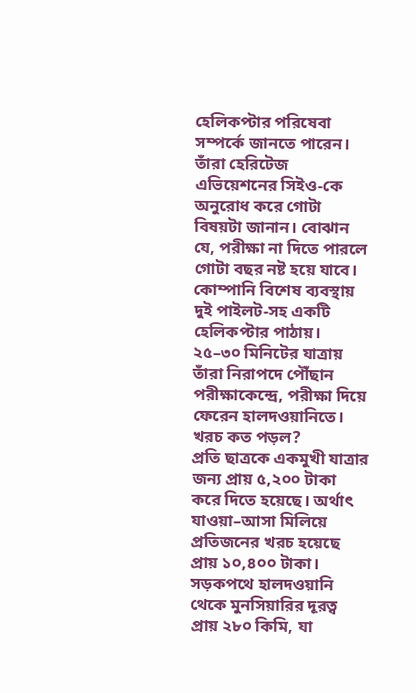হেলিকপ্টার পরিষেবা সম্পর্কে জানতে পারেন। তাঁরা হেরিটেজ এভিয়েশনের সিইও-কে অনুরোধ করে গোটা বিষয়টা জানান। বোঝান যে, পরীক্ষা না দিতে পারলে গোটা বছর নষ্ট হয়ে যাবে। কোম্পানি বিশেষ ব্যবস্থায় দুই পাইলট-সহ একটি হেলিকপ্টার পাঠায়।
২৫–৩০ মিনিটের যাত্রায় তাঁরা নিরাপদে পৌঁছান পরীক্ষাকেন্দ্রে, পরীক্ষা দিয়ে ফেরেন হালদওয়ানিতে।
খরচ কত পড়ল?
প্রতি ছাত্রকে একমুখী যাত্রার জন্য প্রায় ৫,২০০ টাকা করে দিতে হয়েছে। অর্থাৎ যাওয়া–আসা মিলিয়ে প্রতিজনের খরচ হয়েছে প্রায় ১০,৪০০ টাকা। সড়কপথে হালদওয়ানি থেকে মুনসিয়ারির দূরত্ব প্রায় ২৮০ কিমি, যা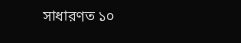সাধারণত ১০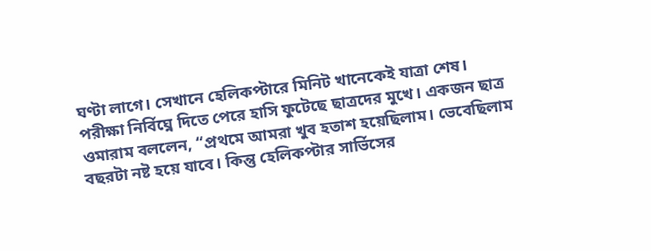ঘণ্টা লাগে। সেখানে হেলিকপ্টারে মিনিট খানেকেই যাত্রা শেষ।
পরীক্ষা নির্বিঘ্নে দিতে পেরে হাসি ফুটেছে ছাত্রদের মুখে। একজন ছাত্র ওমারাম বললেন, “প্রথমে আমরা খুব হতাশ হয়েছিলাম। ভেবেছিলাম বছরটা নষ্ট হয়ে যাবে। কিন্তু হেলিকপ্টার সার্ভিসের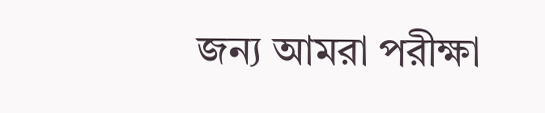জন্য আমরা পরীক্ষা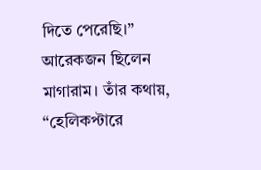দিতে পেরেছি।”
আরেকজন ছিলেন মাগারাম। তাঁর কথায়, “হেলিকপ্টারে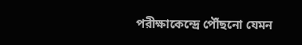পরীক্ষাকেন্দ্রে পৌঁছনো যেমন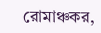রোমাঞ্চকর,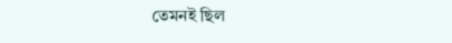তেমনই ছিল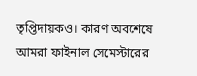তৃপ্তিদায়কও। কারণ অবশেষে আমরা ফাইনাল সেমেস্টারের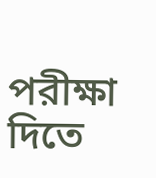পরীক্ষা দিতে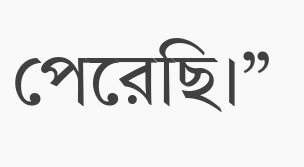পেরেছি।”